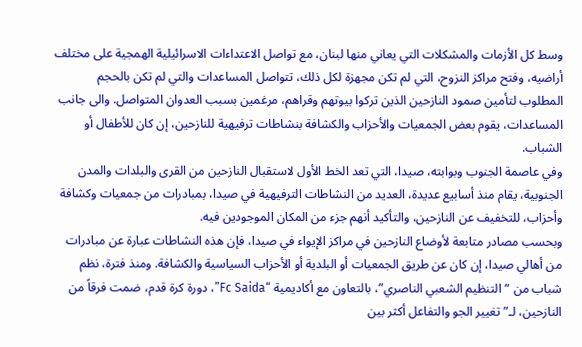وسط كل الأزمات والمشكلات التي يعاني منها لبنان، مع تواصل الاعتداءات الاسرائيلية الهمجية على مختلف أراضيه، وفتح مراكز النزوح، التي لم تكن مجهزة لكل ذلك، تتواصل المساعدات والتي لم تكن بالحجم المطلوب لتأمين صمود النازحين الذين تركوا بيوتهم وقراهم، مرغمين بسبب العدوان المتواصل. والى جانب المساعدات، يقوم بعض الجمعيات والأحزاب والكشافة بنشاطات ترفيهية للنازحين، إن كان للأطفال أو الشباب.
وفي عاصمة الجنوب وبوابته، صيدا، التي تعد الخط الأول لاستقبال النازحين من القرى والبلدات والمدن الجنوبية، يقام منذ أسابيع عديدة، العديد من النشاطات الترفيهية في صيدا، بمبادرات من جمعيات وكشافة وأحزاب، للتخفيف عن النازحين، والتأكيد أنهم جزء من المكان الموجودين فيه.
وبحسب مصادر متابعة لأوضاع النازحين في مراكز الإيواء في صيدا، فإن هذه النشاطات عبارة عن مبادرات من أهالي صيدا، إن كان عن طريق الجمعيات أو البلدية أو الأحزاب السياسية والكشافة. ومنذ فترة، نظم شباب من “التنظيم الشعبي الناصري”، بالتعاون مع أكاديمية “Fc Saida”، دورة كرة قدم، ضمت فرقاً من النازحين، لـ”تغيير الجو والتفاعل أكثر بين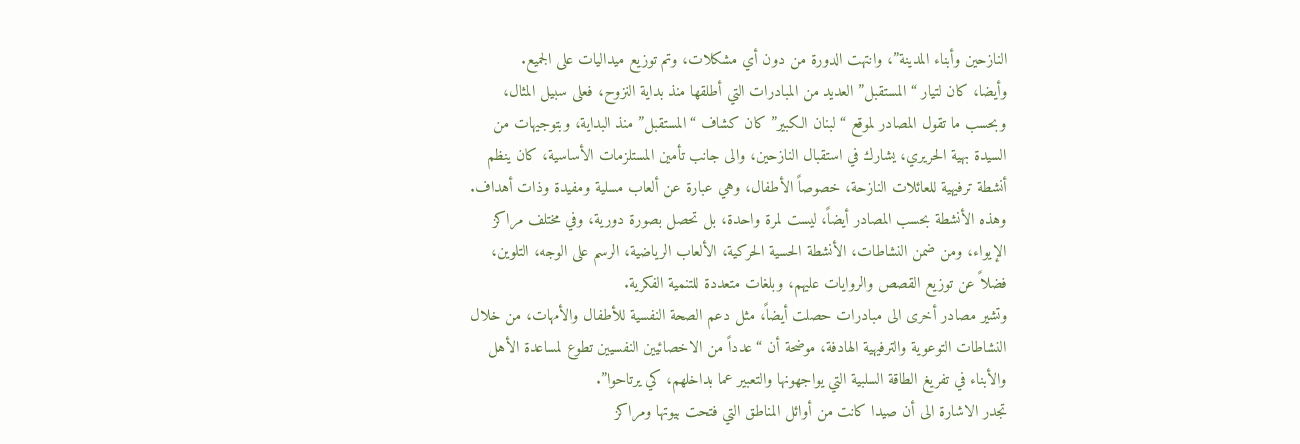النازحين وأبناء المدينة”، وانتهت الدورة من دون أي مشكلات، وتم توزيع ميداليات على الجميع.
وأيضا، كان لتيار “المستقبل” العديد من المبادرات التي أطلقها منذ بداية النزوح، فعلى سبيل المثال، وبحسب ما تقول المصادر لموقع “لبنان الكبير” كان كشاف “المستقبل” منذ البداية، وبتوجيهات من السيدة بهية الحريري، يشارك في استقبال النازحين، والى جانب تأمين المستلزمات الأساسية، كان ينظم أنشطة ترفيهية للعائلات النازحة، خصوصاً الأطفال، وهي عبارة عن ألعاب مسلية ومفيدة وذات أهداف.
وهذه الأنشطة بحسب المصادر أيضاً، ليست لمرة واحدة، بل تحصل بصورة دورية، وفي مختلف مراكز الإيواء، ومن ضمن النشاطات، الأنشطة الحسية الحركية، الألعاب الرياضية، الرسم على الوجه، التلوين، فضلاً عن توزيع القصص والروايات عليهم، وبلغات متعددة للتنمية الفكرية.
وتشير مصادر أخرى الى مبادرات حصلت أيضاً، مثل دعم الصحة النفسية للأطفال والأمهات، من خلال النشاطات التوعوية والترفيهية الهادفة، موضحة أن “عدداً من الاخصائيين النفسيين تطوع لمساعدة الأهل والأبناء في تفريغ الطاقة السلبية التي يواجهونها والتعبير عما بداخلهم، كي يرتاحوا”.
تجدر الاشارة الى أن صيدا كانت من أوائل المناطق التي فتحت بيوتها ومراكز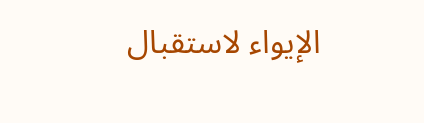الإيواء لاستقبال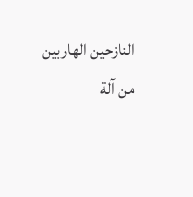النازحين الهاربين من آلة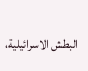البطش الاسرائيلية،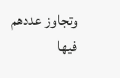وتجاوز عددهم فيها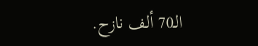الـ70 ألف نازح.